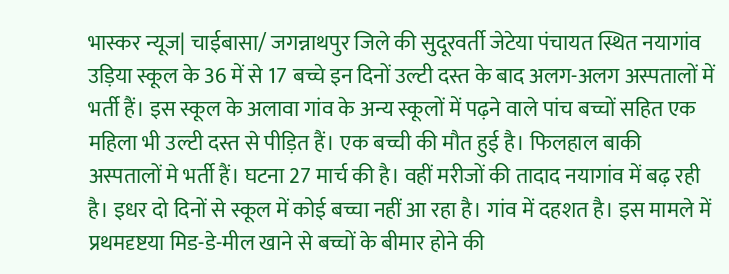भास्कर न्यूज| चाईबासा/ जगन्नाथपुर जिले की सुदूरवर्ती जेटेया पंचायत स्थित नयागांव उड़िया स्कूल के 36 में से 17 बच्चे इन दिनों उल्टी दस्त के बाद अलग-अलग अस्पतालों में भर्ती हैं। इस स्कूल के अलावा गांव के अन्य स्कूलों में पढ़ने वाले पांच बच्चों सहित एक महिला भी उल्टी दस्त से पीड़ित हैं। एक बच्ची की मौत हुई है। फिलहाल बाकी अस्पतालों मे भर्ती हैं। घटना 27 मार्च की है। वहीं मरीजों की तादाद नयागांव में बढ़ रही है। इधर दो दिनों से स्कूल में कोई बच्चा नहीं आ रहा है। गांव में दहशत है। इस मामले में प्रथमदृष्टया मिड-डे-मील खाने से बच्चों के बीमार होने की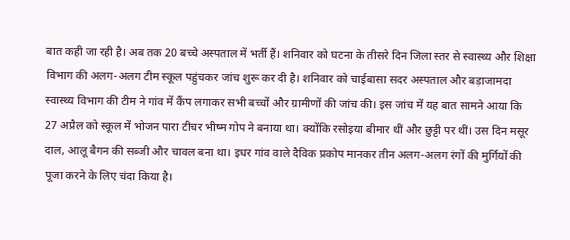बात कही जा रही है। अब तक 20 बच्चे अस्पताल में भर्ती हैं। शनिवार को घटना के तीसरे दिन जिला स्तर से स्वास्थ्य और शिक्षा विभाग की अलग-अलग टीम स्कूल पहुंचकर जांच शुरू कर दी है। शनिवार को चाईबासा सदर अस्पताल और बड़ाजामदा स्वास्थ्य विभाग की टीम ने गांव में कैंप लगाकर सभी बच्चों और ग्रामीणों की जांच की। इस जांच में यह बात सामने आया कि 27 अप्रैल को स्कूल में भोजन पारा टीचर भीष्म गोप ने बनाया था। क्योंकि रसोइया बीमार थीं और छुट्टी पर थीं। उस दिन मसूर दाल, आलू बैगन की सब्जी और चावल बना था। इधर गांव वाले दैविक प्रकोप मानकर तीन अलग-अलग रंगों की मुर्गियों की पूजा करने के लिए चंदा किया है।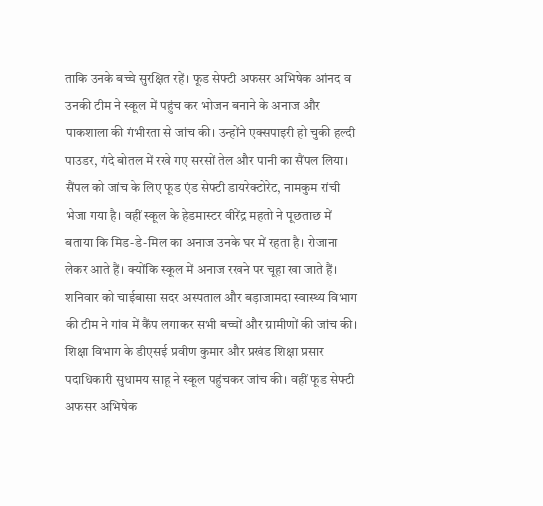ताकि उनके बच्चे सुरक्षित रहें। फूड सेफ्टी अफसर अभिषेक आंनद व उनकी टीम ने स्कूल में पहुंच कर भोजन बनाने के अनाज और पाकशाला की गंभीरता से जांच की। उन्होंने एक्सपाइरी हो चुकी हल्दी पाउडर, गंदे बोतल में रखे गए सरसों तेल और पानी का सैंपल लिया। सैंपल को जांच के लिए फूड एंड सेफ्टी डायरेक्टोरेट, नामकुम रांची भेजा गया है। वहीं स्कूल के हेडमास्टर वीरेंद्र महतो ने पूछताछ में बताया कि मिड-डे-मिल का अनाज उनके घर में रहता है। रोजाना लेकर आते हैं। क्योंकि स्कूल में अनाज रखने पर चूहा खा जाते हैं। शनिवार को चाईबासा सदर अस्पताल और बड़ाजामदा स्वास्थ्य विभाग की टीम ने गांव में कैंप लगाकर सभी बच्चों और ग्रामीणों की जांच की। शिक्षा विभाग के डीएसई प्रवीण कुमार और प्रखंड शिक्षा प्रसार पदाधिकारी सुधामय साहू ने स्कूल पहुंचकर जांच की। वहीं फूड सेफ्टी अफसर अभिषेक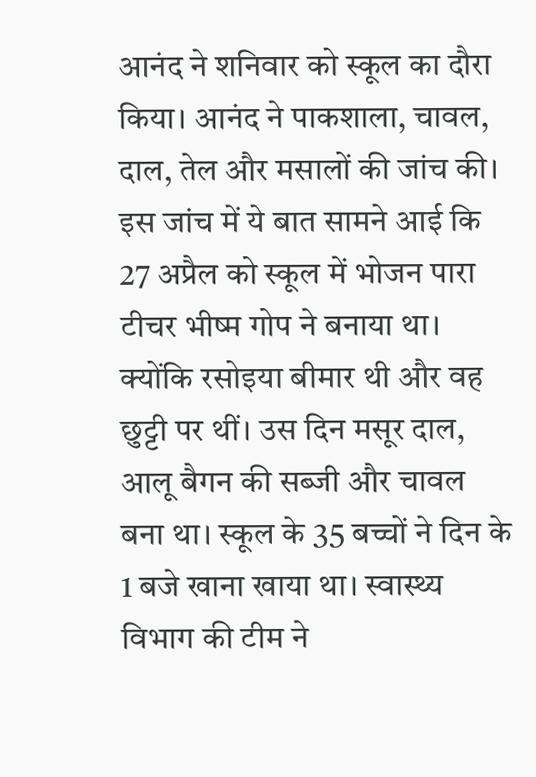आनंद ने शनिवार को स्कूल का दौरा किया। आनंद ने पाकशाला, चावल, दाल, तेल और मसालों की जांच की। इस जांच में ये बात सामने आई कि 27 अप्रैल को स्कूल में भोजन पारा टीचर भीष्म गोप ने बनाया था। क्योंकि रसोइया बीमार थी और वह छुट्टी पर थीं। उस दिन मसूर दाल, आलू बैगन की सब्जी और चावल बना था। स्कूल के 35 बच्चों ने दिन के 1 बजे खाना खाया था। स्वास्थ्य विभाग की टीम ने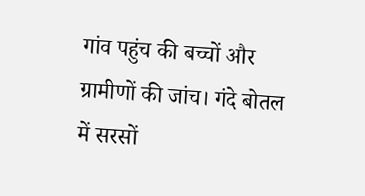गांव पहुंच की बच्चों और ग्रामीणों की जांच। गंदे बोतल में सरसों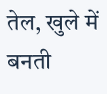तेल, खुले में बनती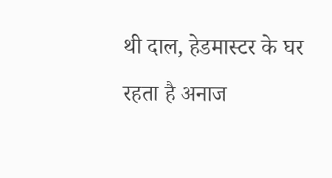थी दाल, हेडमास्टर के घर रहता है अनाज